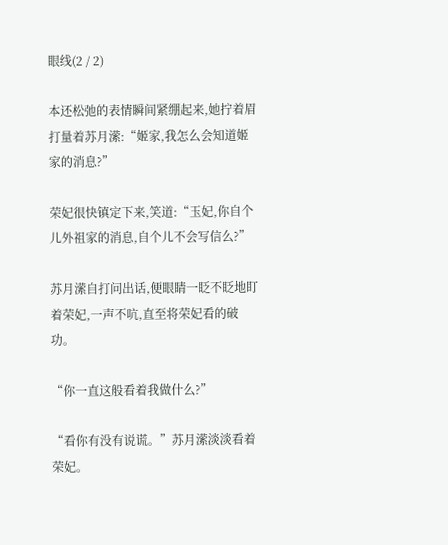眼线(2 / 2)

本还松弛的表情瞬间紧绷起来,她拧着眉打量着苏月潆:“姬家,我怎么会知道姬家的消息?”

荣妃很快镇定下来,笑道:“玉妃,你自个儿外祖家的消息,自个儿不会写信么?”

苏月潆自打问出话,便眼睛一眨不眨地盯着荣妃,一声不吭,直至将荣妃看的破功。

“你一直这般看着我做什么?”

“看你有没有说谎。”苏月潆淡淡看着荣妃。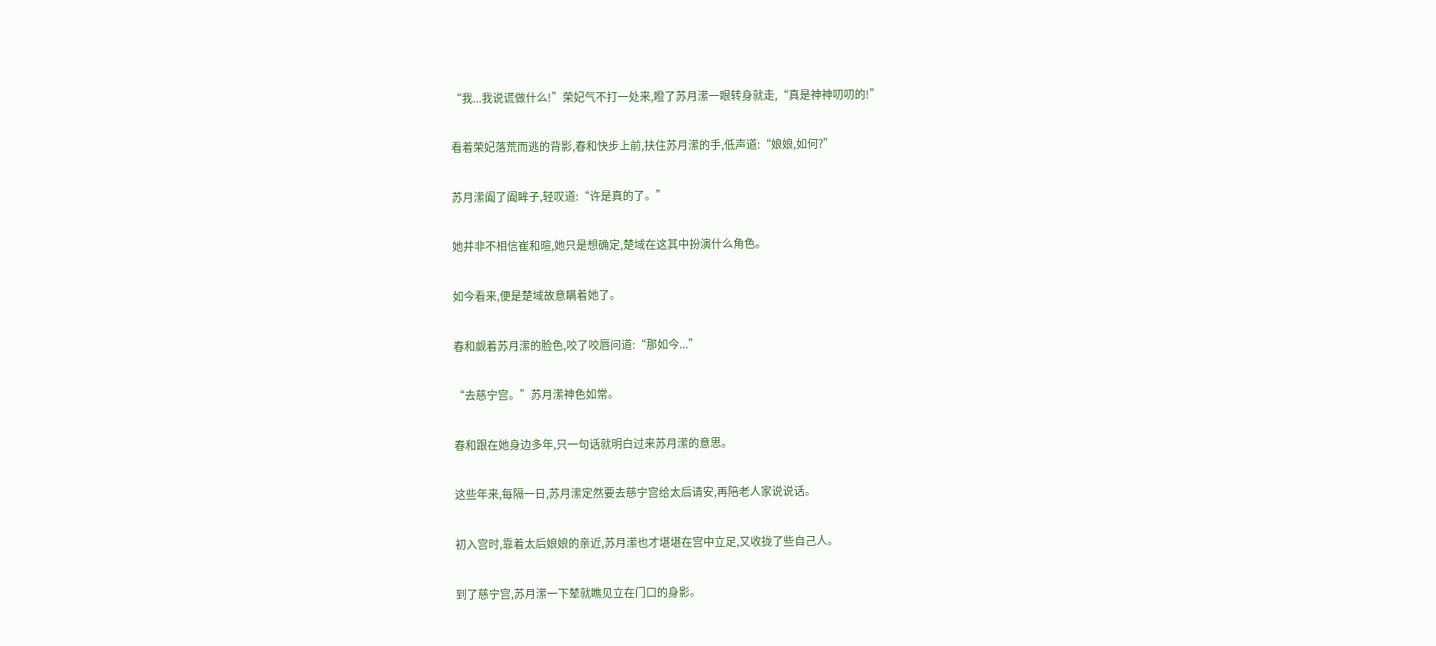“我...我说谎做什么!”荣妃气不打一处来,瞪了苏月潆一眼转身就走,“真是神神叨叨的!”

看着荣妃落荒而逃的背影,春和快步上前,扶住苏月潆的手,低声道:“娘娘,如何?”

苏月潆阖了阖眸子,轻叹道:“许是真的了。”

她并非不相信崔和暄,她只是想确定,楚域在这其中扮演什么角色。

如今看来,便是楚域故意瞒着她了。

春和觑着苏月潆的脸色,咬了咬唇问道:“那如今...”

“去慈宁宫。”苏月潆神色如常。

春和跟在她身边多年,只一句话就明白过来苏月潆的意思。

这些年来,每隔一日,苏月潆定然要去慈宁宫给太后请安,再陪老人家说说话。

初入宫时,靠着太后娘娘的亲近,苏月潆也才堪堪在宫中立足,又收拢了些自己人。

到了慈宁宫,苏月潆一下辇就瞧见立在门口的身影。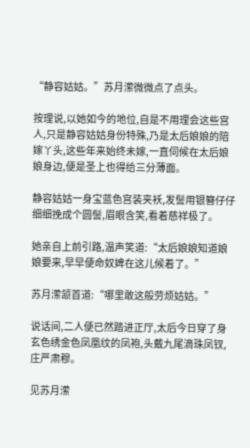“静容姑姑。”苏月潆微微点了点头。

按理说,以她如今的地位,自是不用理会这些宫人,只是静容姑姑身份特殊,乃是太后娘娘的陪嫁丫头,这些年来始终未嫁,一直伺候在太后娘娘身边,便是圣上也得给三分薄面。

静容姑姑一身宝蓝色宫装夹袄,发髻用银簪仔仔细细挽成个圆髻,眉眼含笑,看着慈祥极了。

她亲自上前引路,温声笑道:“太后娘娘知道娘娘要来,早早便命奴婢在这儿候着了。”

苏月潆颔首道:“哪里敢这般劳烦姑姑。”

说话间,二人便已然踏进正厅,太后今日穿了身玄色绣金色凤凰纹的凤袍,头戴九尾滴珠凤钗,庄严肃穆。

见苏月潆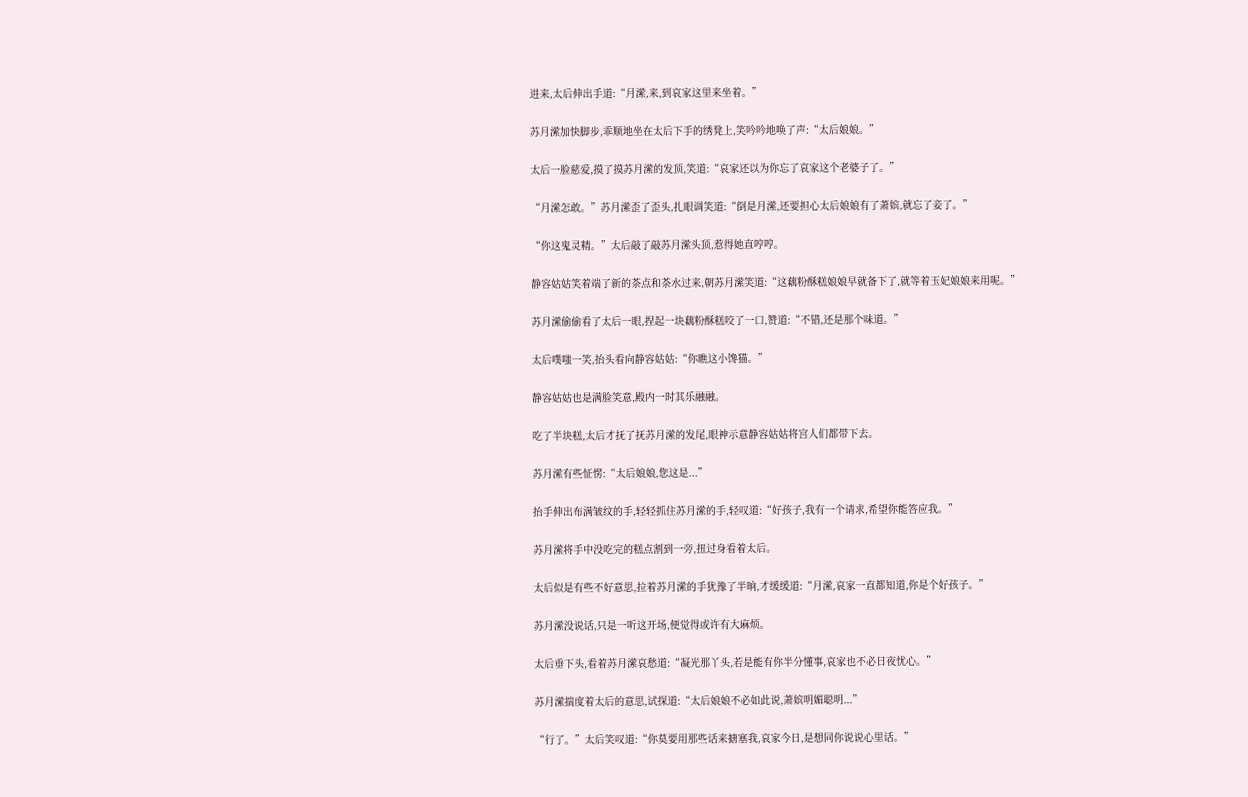进来,太后伸出手道:“月潆,来,到哀家这里来坐着。”

苏月潆加快脚步,乖顺地坐在太后下手的绣凳上,笑吟吟地唤了声:“太后娘娘。”

太后一脸慈爱,摸了摸苏月潆的发顶,笑道:“哀家还以为你忘了哀家这个老婆子了。”

“月潆怎敢。”苏月潆歪了歪头,扎眼调笑道:“倒是月潆,还要担心太后娘娘有了萧嫔,就忘了妾了。”

“你这鬼灵精。”太后敲了敲苏月潆头顶,惹得她直哼哼。

静容姑姑笑着端了新的茶点和茶水过来,朝苏月潆笑道:“这藕粉酥糕娘娘早就备下了,就等着玉妃娘娘来用呢。”

苏月潆偷偷看了太后一眼,捏起一块藕粉酥糕咬了一口,赞道:“不错,还是那个味道。”

太后噗嗤一笑,抬头看向静容姑姑:“你瞧这小馋猫。”

静容姑姑也是满脸笑意,殿内一时其乐融融。

吃了半块糕,太后才抚了抚苏月潆的发尾,眼神示意静容姑姑将宫人们都带下去。

苏月潆有些怔愣:“太后娘娘,您这是...”

抬手伸出布满皱纹的手,轻轻抓住苏月潆的手,轻叹道:“好孩子,我有一个请求,希望你能答应我。”

苏月潆将手中没吃完的糕点割到一旁,扭过身看着太后。

太后似是有些不好意思,拉着苏月潆的手犹豫了半晌,才缓缓道:“月潆,哀家一直都知道,你是个好孩子。”

苏月潆没说话,只是一听这开场,便觉得或许有大麻烦。

太后垂下头,看着苏月潆哀愁道:“凝光那丫头,若是能有你半分懂事,哀家也不必日夜忧心。”

苏月潆揣度着太后的意思,试探道:“太后娘娘不必如此说,萧嫔明媚聪明...”

“行了。”太后笑叹道:“你莫要用那些话来搪塞我,哀家今日,是想同你说说心里话。”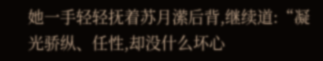她一手轻轻抚着苏月潆后背,继续道:“凝光骄纵、任性,却没什么坏心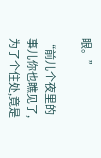眼。”

“前儿个夜里的事儿你也瞧见了,为了个住处,竟是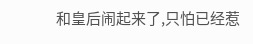和皇后闹起来了,只怕已经惹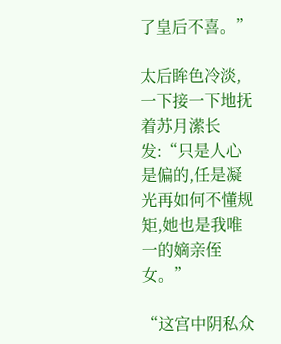了皇后不喜。”

太后眸色冷淡,一下接一下地抚着苏月潆长发:“只是人心是偏的,任是凝光再如何不懂规矩,她也是我唯一的嫡亲侄女。”

“这宫中阴私众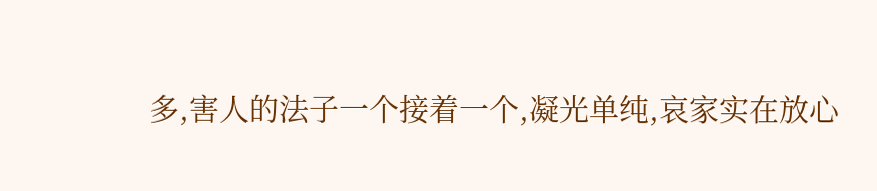多,害人的法子一个接着一个,凝光单纯,哀家实在放心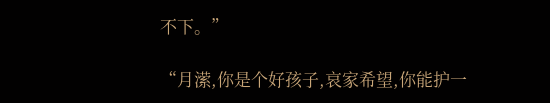不下。”

“月潆,你是个好孩子,哀家希望,你能护一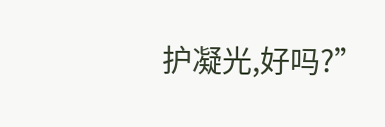护凝光,好吗?”